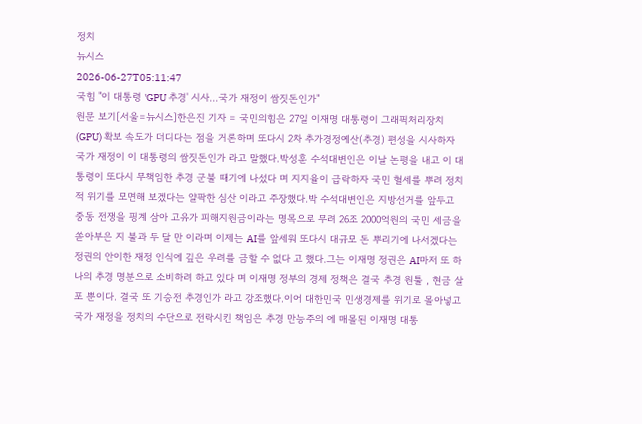정치
뉴시스
2026-06-27T05:11:47
국힘 "이 대통령 'GPU 추경' 시사…국가 재정이 쌈짓돈인가"
원문 보기[서울=뉴시스]한은진 기자 = 국민의힘은 27일 이재명 대통령이 그래픽처리장치(GPU) 확보 속도가 더디다는 점을 거론하며 또다시 2차 추가경정예산(추경) 편성을 시사하자 국가 재정이 이 대통령의 쌈짓돈인가 라고 말했다.박성훈 수석대변인은 이날 논평을 내고 이 대통령이 또다시 무책임한 추경 군불 때기에 나섰다 며 지지율이 급락하자 국민 혈세를 뿌려 정치적 위기를 모면해 보겠다는 얄팍한 심산 이라고 주장했다.박 수석대변인은 지방선거를 앞두고 중동 전쟁을 핑계 삼아 고유가 피해지원금이라는 명목으로 무려 26조 2000억원의 국민 세금을 쏟아부은 지 불과 두 달 만 이라며 이제는 AI를 앞세워 또다시 대규모 돈 뿌리기에 나서겠다는 정권의 안이한 재정 인식에 깊은 우려를 금할 수 없다 고 했다.그는 이재명 정권은 AI마저 또 하나의 추경 명분으로 소비하려 하고 있다 며 이재명 정부의 경제 정책은 결국 추경 원툴 , 현금 살포 뿐이다. 결국 또 기승전 추경인가 라고 강조했다.이어 대한민국 민생경제를 위기로 몰아넣고 국가 재정을 정치의 수단으로 전락시킨 책임은 추경 만능주의 에 매몰된 이재명 대통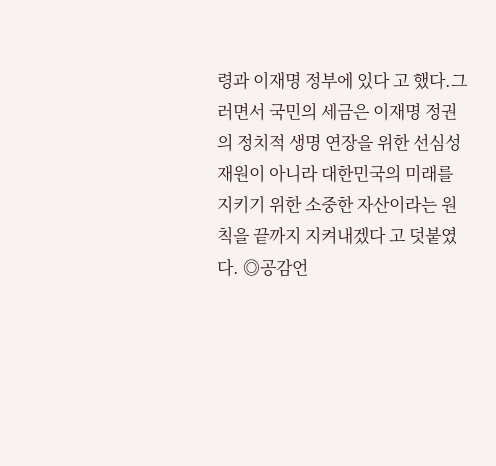령과 이재명 정부에 있다 고 했다.그러면서 국민의 세금은 이재명 정권의 정치적 생명 연장을 위한 선심성 재원이 아니라 대한민국의 미래를 지키기 위한 소중한 자산이라는 원칙을 끝까지 지켜내겠다 고 덧붙였다. ◎공감언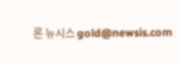론 뉴시스 gold@newsis.com